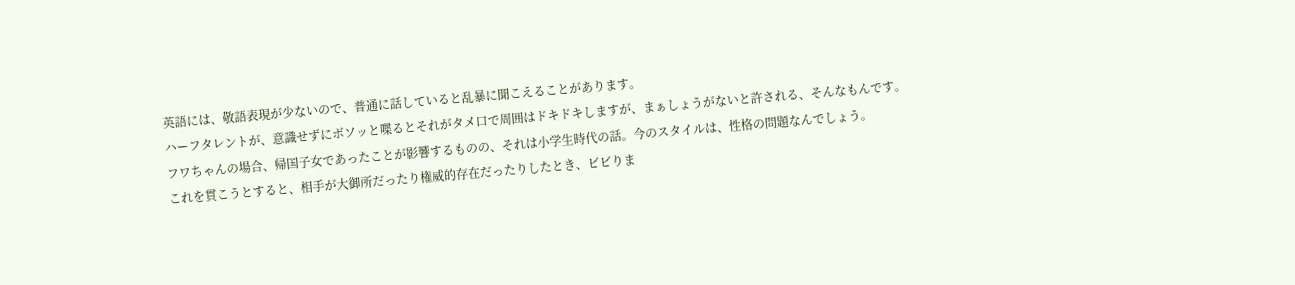英語には、敬語表現が少ないので、普通に話していると乱暴に聞こえることがあります。
ハーフタレントが、意識せずにボソッと喋るとそれがタメ口で周囲はドキドキしますが、まぁしょうがないと許される、そんなもんです。
フワちゃんの場合、帰国子女であったことが影響するものの、それは小学生時代の話。今のスタイルは、性格の問題なんでしょう。
これを貫こうとすると、相手が大御所だったり権威的存在だったりしたとき、ビビりま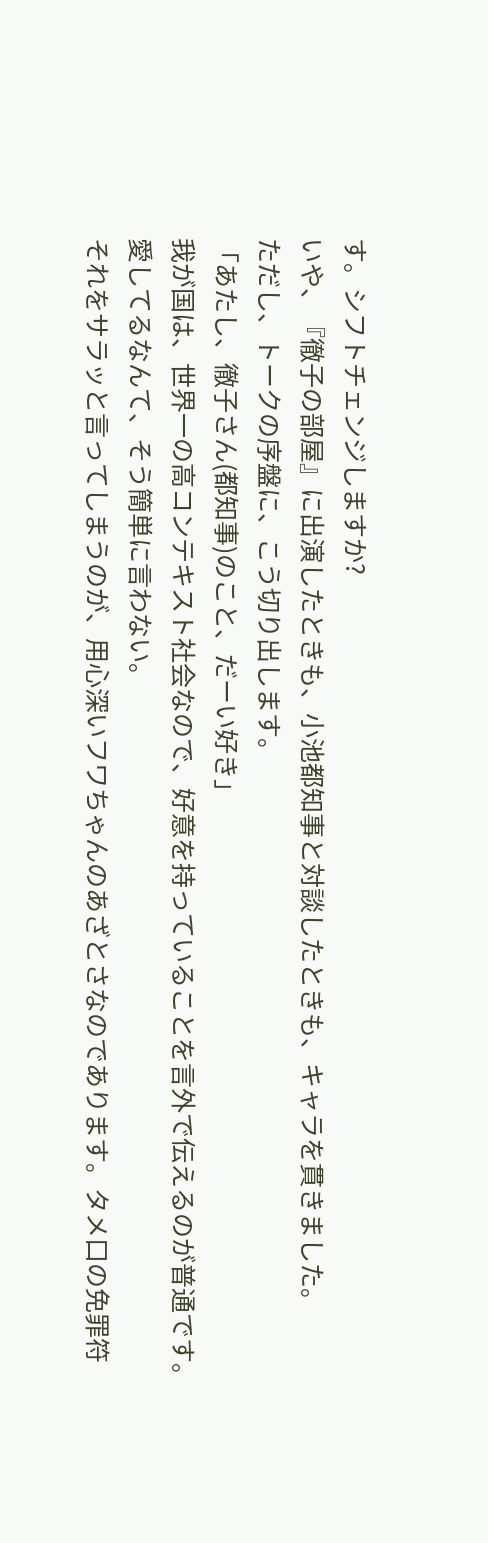す。シフトチェンジしますか?
いや、『徹子の部屋』に出演したときも、小池都知事と対談したときも、キャラを貫きました。
ただし、トークの序盤に、こう切り出します。
「あたし、徹子さん(都知事)のこと、だーい好き」
我が国は、世界一の高コンテキスト社会なので、好意を持っていることを言外で伝えるのが普通です。愛してるなんて、そう簡単に言わない。
それをサラッと言ってしまうのが、用心深いフワちゃんのあざとさなのであります。タメ口の免罪符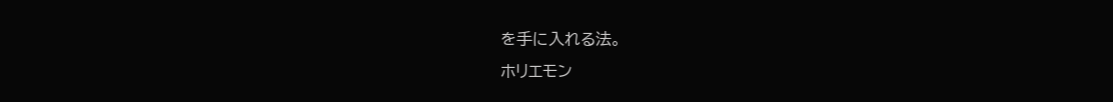を手に入れる法。
ホリエモン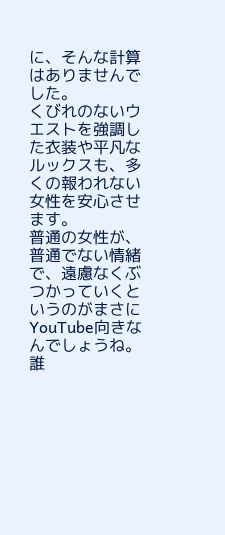に、そんな計算はありませんでした。
くびれのないウエストを強調した衣装や平凡なルックスも、多くの報われない女性を安心させます。
普通の女性が、普通でない情緒で、遠慮なくぶつかっていくというのがまさにYouTube向きなんでしょうね。誰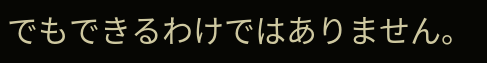でもできるわけではありません。